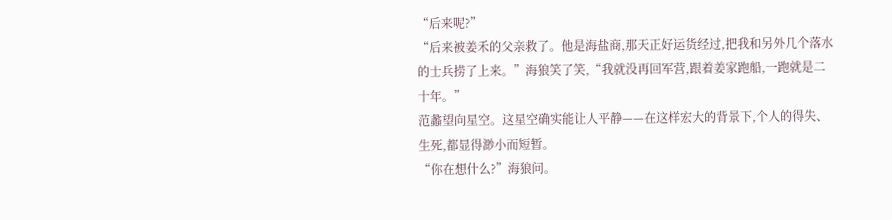“后来呢?”
“后来被姜禾的父亲救了。他是海盐商,那天正好运货经过,把我和另外几个落水的士兵捞了上来。”海狼笑了笑,“我就没再回军营,跟着姜家跑船,一跑就是二十年。”
范蠡望向星空。这星空确实能让人平静——在这样宏大的背景下,个人的得失、生死,都显得渺小而短暂。
“你在想什么?”海狼问。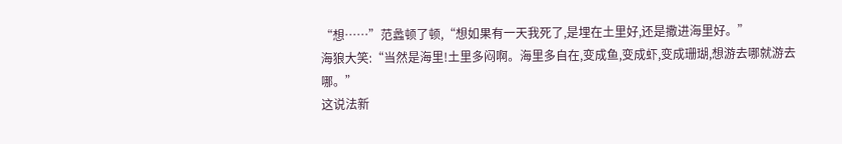“想……”范蠡顿了顿,“想如果有一天我死了,是埋在土里好,还是撒进海里好。”
海狼大笑:“当然是海里!土里多闷啊。海里多自在,变成鱼,变成虾,变成珊瑚,想游去哪就游去哪。”
这说法新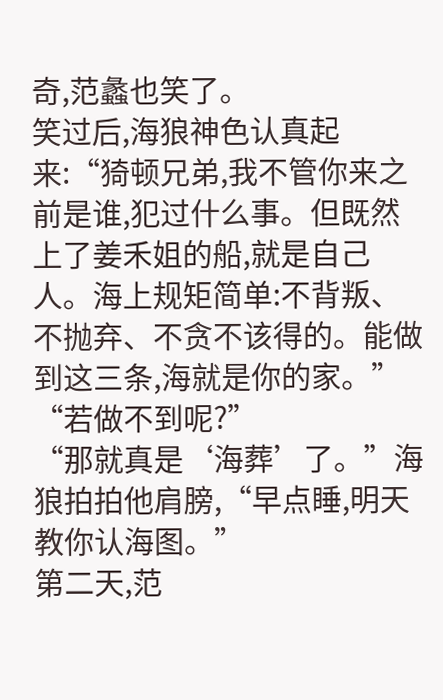奇,范蠡也笑了。
笑过后,海狼神色认真起来:“猗顿兄弟,我不管你来之前是谁,犯过什么事。但既然上了姜禾姐的船,就是自己人。海上规矩简单:不背叛、不抛弃、不贪不该得的。能做到这三条,海就是你的家。”
“若做不到呢?”
“那就真是‘海葬’了。”海狼拍拍他肩膀,“早点睡,明天教你认海图。”
第二天,范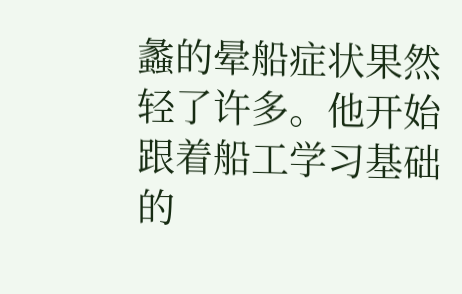蠡的晕船症状果然轻了许多。他开始跟着船工学习基础的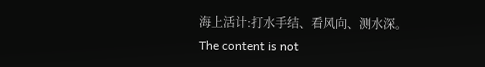海上活计:打水手结、看风向、测水深。
The content is not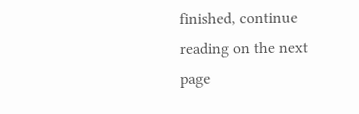finished, continue reading on the next page